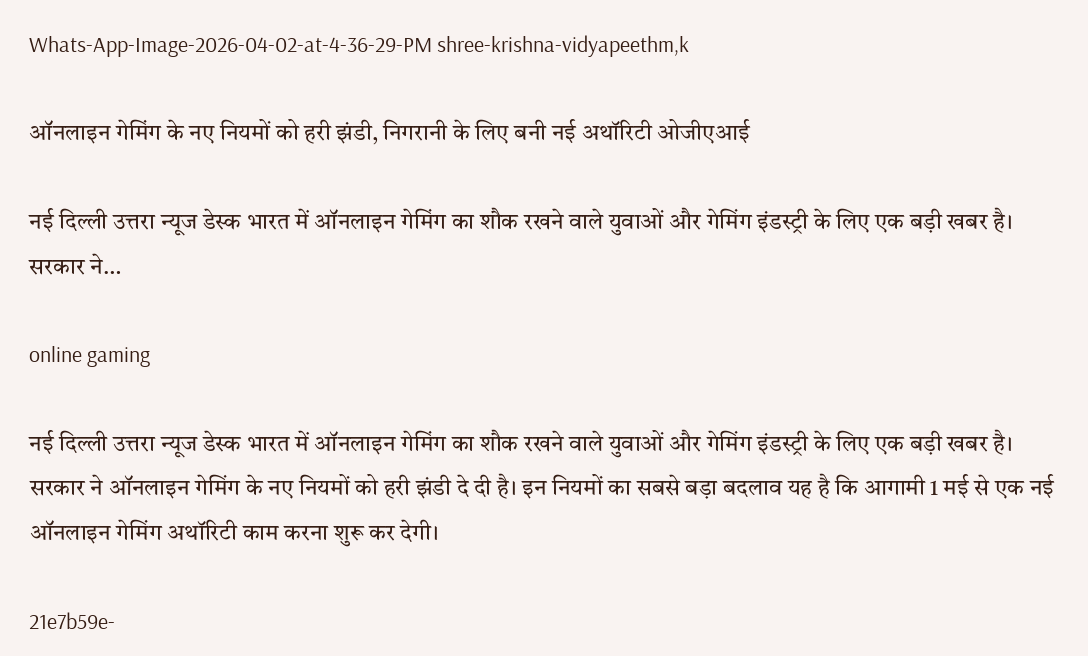Whats-App-Image-2026-04-02-at-4-36-29-PM shree-krishna-vidyapeethm,k

ऑनलाइन गेमिंग के नए नियमों को हरी झंडी, निगरानी के लिए बनी नई अथॉरिटी ओजीएआई

नई दिल्ली उत्तरा न्यूज डेस्क भारत में ऑनलाइन गेमिंग का शौक रखने वाले युवाओं और गेमिंग इंडस्ट्री के लिए एक बड़ी खबर है। सरकार ने…

online gaming

नई दिल्ली उत्तरा न्यूज डेस्क भारत में ऑनलाइन गेमिंग का शौक रखने वाले युवाओं और गेमिंग इंडस्ट्री के लिए एक बड़ी खबर है। सरकार ने ऑनलाइन गेमिंग के नए नियमों को हरी झंडी दे दी है। इन नियमों का सबसे बड़ा बदलाव यह है कि आगामी 1 मई से एक नई ऑनलाइन गेमिंग अथॉरिटी काम करना शुरू कर देगी।

21e7b59e-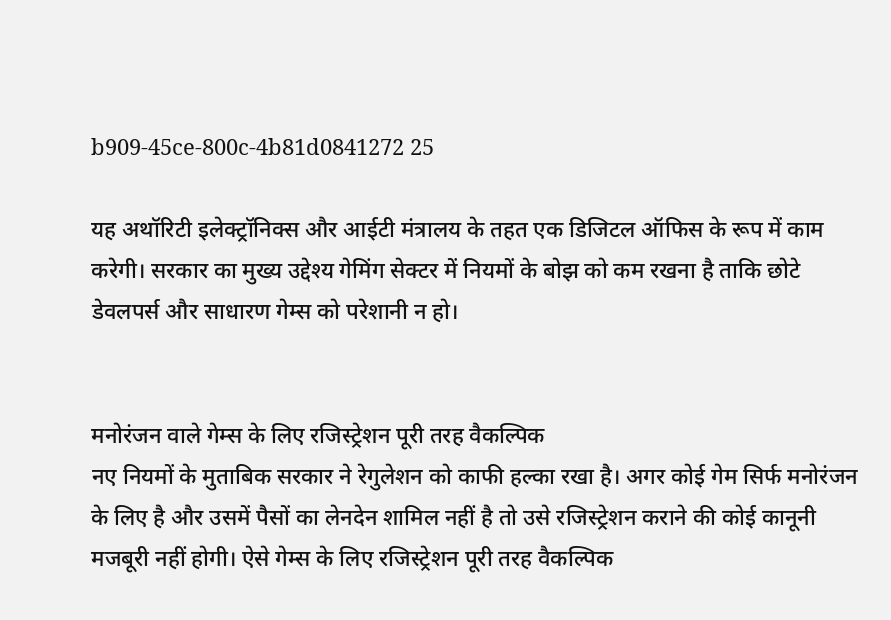b909-45ce-800c-4b81d0841272 25

यह अथॉरिटी इलेक्ट्रॉनिक्स और आईटी मंत्रालय के तहत एक डिजिटल ऑफिस के रूप में काम करेगी। सरकार का मुख्य उद्देश्य गेमिंग सेक्टर में नियमों के बोझ को कम रखना है ताकि छोटे डेवलपर्स और साधारण गेम्स को परेशानी न हो।


मनोरंजन वाले गेम्स के लिए रजिस्ट्रेशन पूरी तरह वैकल्पिक
नए नियमों के मुताबिक सरकार ने रेगुलेशन को काफी हल्का रखा है। अगर कोई गेम सिर्फ मनोरंजन के लिए है और उसमें पैसों का लेनदेन शामिल नहीं है तो उसे रजिस्ट्रेशन कराने की कोई कानूनी मजबूरी नहीं होगी। ऐसे गेम्स के लिए रजिस्ट्रेशन पूरी तरह वैकल्पिक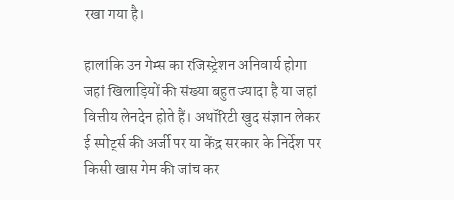रखा गया है।

हालांकि उन गेम्स का रजिस्ट्रेशन अनिवार्य होगा जहां खिलाड़ियों की संख्या बहुत ज्यादा है या जहां वित्तीय लेनदेन होते हैं। अथॉरिटी खुद संज्ञान लेकर ई स्पोर्ट्स की अर्जी पर या केंद्र सरकार के निर्देश पर किसी खास गेम की जांच कर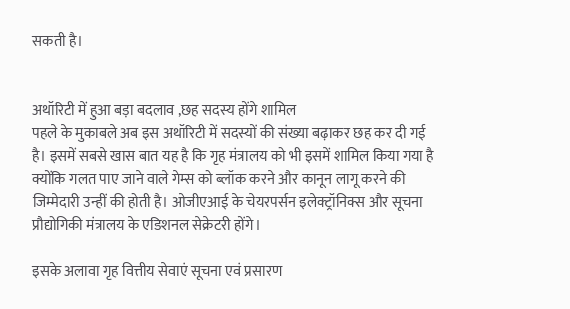सकती है।


अथॉरिटी में हुआ बड़ा बदलाव ,छह सदस्य होंगे शामिल
पहले के मुकाबले अब इस अथॉरिटी में सदस्यों की संख्या बढ़ाकर छह कर दी गई है। इसमें सबसे खास बात यह है कि गृह मंत्रालय को भी इसमें शामिल किया गया है क्योंकि गलत पाए जाने वाले गेम्स को ब्लॉक करने और कानून लागू करने की जिम्मेदारी उन्हीं की होती है। ओजीएआई के चेयरपर्सन इलेक्ट्रॉनिक्स और सूचना प्रौद्योगिकी मंत्रालय के एडिशनल सेक्रेटरी होंगे।

इसके अलावा गृह वित्तीय सेवाएं सूचना एवं प्रसारण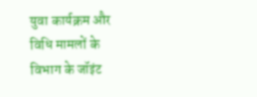युवा कार्यक्रम और विधि मामलों के विभाग के जॉइंट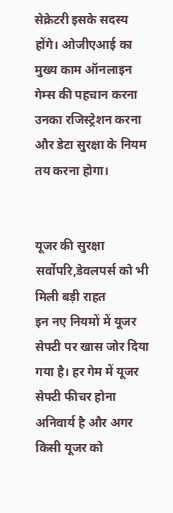सेक्रेटरी इसके सदस्य होंगे। ओजीएआई का मुख्य काम ऑनलाइन गेम्स की पहचान करना उनका रजिस्ट्रेशन करना और डेटा सुरक्षा के नियम तय करना होगा।


यूजर की सुरक्षा सर्वोपरि,डेवलपर्स को भी मिली बड़ी राहत
इन नए नियमों में यूजर सेफ्टी पर खास जोर दिया गया है। हर गेम में यूजर सेफ्टी फीचर होना अनिवार्य है और अगर किसी यूजर को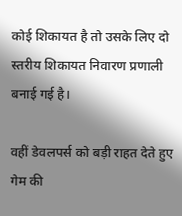कोई शिकायत है तो उसके लिए दो स्तरीय शिकायत निवारण प्रणाली बनाई गई है।

वहीं डेवलपर्स को बड़ी राहत देते हुए गेम की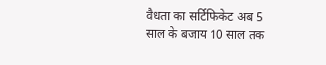वैधता का सर्टिफिकेट अब 5 साल के बजाय 10 साल तक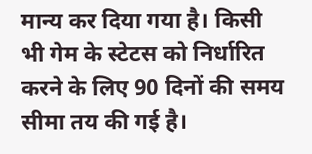मान्य कर दिया गया है। किसी भी गेम के स्टेटस को निर्धारित करने के लिए 90 दिनों की समय सीमा तय की गई है।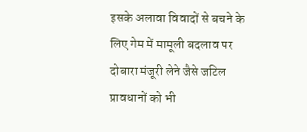इसके अलावा विवादों से बचने के लिए गेम में मामूली बदलाव पर दोबारा मंजूरी लेने जैसे जटिल प्रावधानों को भी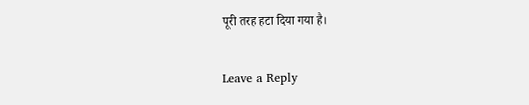पूरी तरह हटा दिया गया है।

Leave a Reply